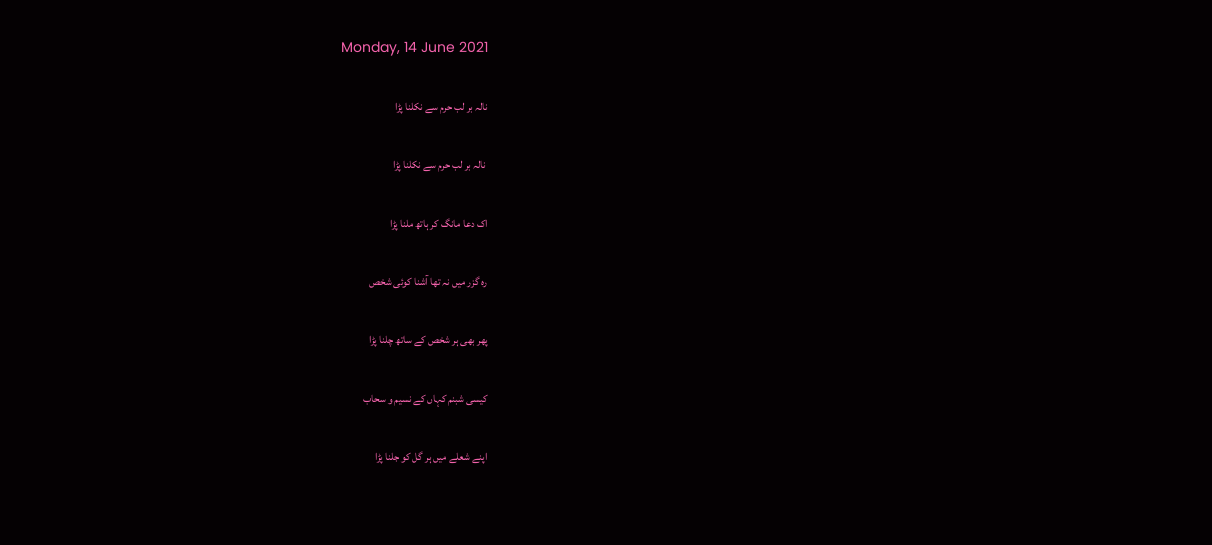Monday, 14 June 2021

نالہ بر لب حرم سے نکلنا پڑا

 نالہ بر لب حرم سے نکلنا پڑا

اک دعا مانگ کر ہاتھ ملنا پڑا

رہ گزر میں نہ تھا آشنا کوئی شخص

پھر بھی ہر شخص کے ساتھ چلنا پڑا

کیسی شبنم کہاں کے نسیم و سحاب

اپنے شعلے میں ہر گل کو جلنا پڑا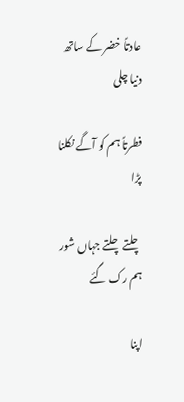عادتاً خضر کے ساتھ دنیا چلی

فطرتاً ہم کو آگے نکلنا پڑا

چلتے چلتے جہاں شور ہم رک گئے

اپنا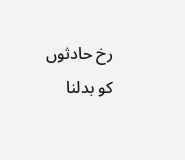رخ حادثوں کو بدلنا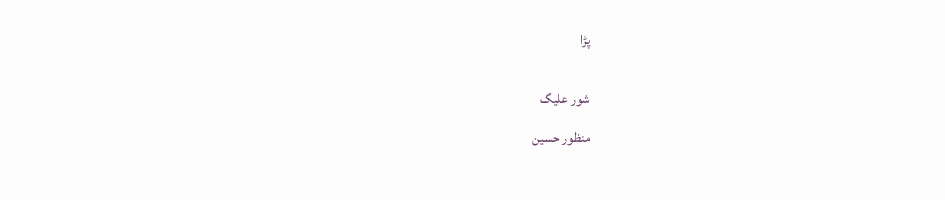پڑا


شور علیگ

منظور حسین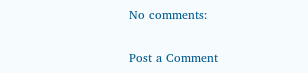No comments:

Post a Comment